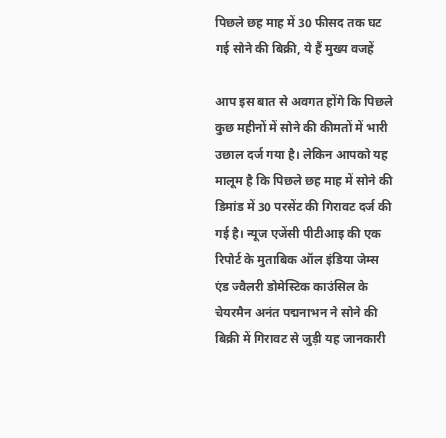पिछले छह माह में 30 फीसद तक घट गई सोने की बिक्री, ये हैं मुख्य वजहें

आप इस बात से अवगत होंगे कि पिछले कुछ महीनों में सोने की कीमतों में भारी उछाल दर्ज गया है। लेकिन आपको यह मालूम है कि पिछले छह माह में सोने की डिमांड में 30 परसेंट की गिरावट दर्ज की गई है। न्यूज एजेंसी पीटीआइ की एक रिपोर्ट के मुताबिक ऑल इंडिया जेम्स एंड ज्वैलरी डोमेस्टिक काउंसिल के चेयरमैन अनंत पद्मनाभन ने सोने की बिक्री में गिरावट से जुड़ी यह जानकारी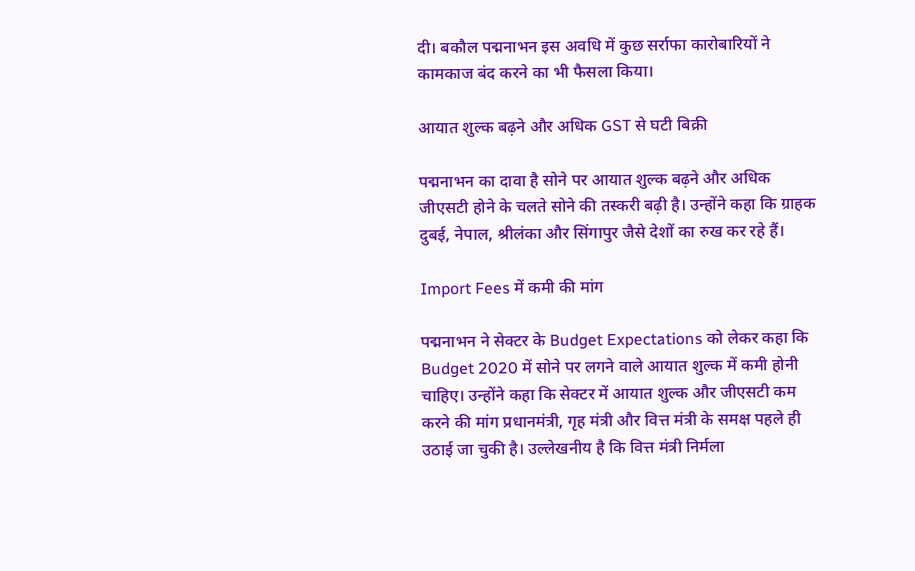दी। बकौल पद्मनाभन इस अवधि में कुछ सर्राफा कारोबारियों ने कामकाज बंद करने का भी फैसला किया।

आयात शुल्क बढ़ने और अधिक GST से घटी बिक्री

पद्मनाभन का दावा है सोने पर आयात शुल्क बढ़ने और अधिक जीएसटी होने के चलते सोने की तस्करी बढ़ी है। उन्होंने कहा कि ग्राहक दुबई, नेपाल, श्रीलंका और सिंगापुर जैसे देशों का रुख कर रहे हैं।

Import Fees में कमी की मांग

पद्मनाभन ने सेक्टर के Budget Expectations को लेकर कहा कि Budget 2020 में सोने पर लगने वाले आयात शुल्क में कमी होनी चाहिए। उन्होंने कहा कि सेक्टर में आयात शुल्क और जीएसटी कम करने की मांग प्रधानमंत्री, गृह मंत्री और वित्त मंत्री के समक्ष पहले ही उठाई जा चुकी है। उल्लेखनीय है कि वित्त मंत्री निर्मला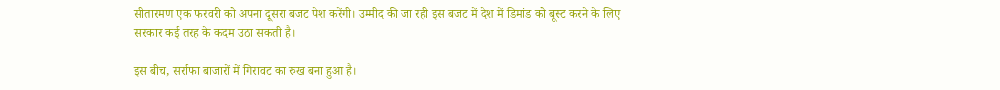सीतारमण एक फरवरी को अपना दूसरा बजट पेश करेंगी। उम्मीद की जा रही इस बजट में देश में डिमांड को बूस्ट करने के लिए सरकार कई तरह के कदम उठा सकती है।

इस बीच, सर्राफा बाजारों में गिरावट का रुख बना हुआ है।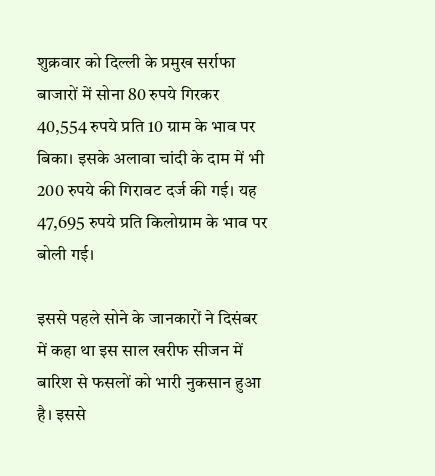शुक्रवार को दिल्ली के प्रमुख सर्राफा बाजारों में सोना 80 रुपये गिरकर 40,554 रुपये प्रति 10 ग्राम के भाव पर बिका। इसके अलावा चांदी के दाम में भी 200 रुपये की गिरावट दर्ज की गई। यह 47,695 रुपये प्रति किलोग्राम के भाव पर बोली गई।

इससे पहले सोने के जानकारों ने दिसंबर में कहा था इस साल खरीफ सीजन में बारिश से फसलों को भारी नुकसान हुआ है। इससे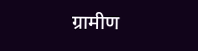ग्रामीण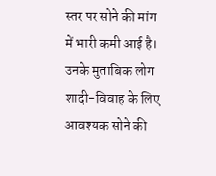स्तर पर सोने की मांग में भारी कमी आई है। उनके मुताबिक लोग शादी-विवाह के लिए आवश्यक सोने की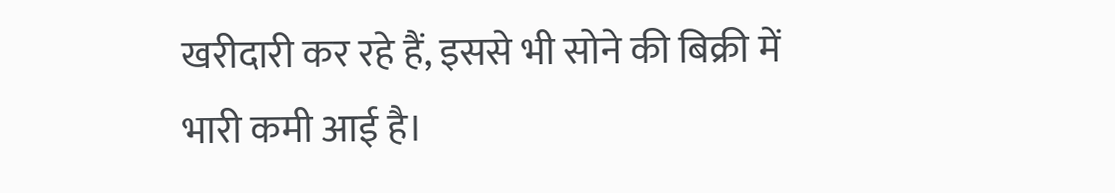खरीदारी कर रहे हैं, इससे भी सोने की बिक्री में भारी कमी आई है।